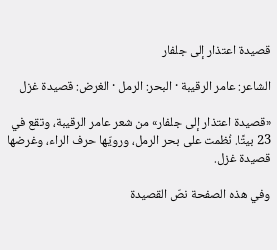قصيدة اعتذار إلى جلفار

الشاعر: عامر الرقيبة · البحر: الرمل · الغرض: قصيدة غزل

«قصيدة اعتذار إلى جلفار» من شعر عامر الرقيبة، وتقع في 23 بيتًا. نُظمت على بحر الرمل، ورويّها حرف الراء، وغرضها قصيدة غزل.

وفي هذه الصفحة نصّ القصيدة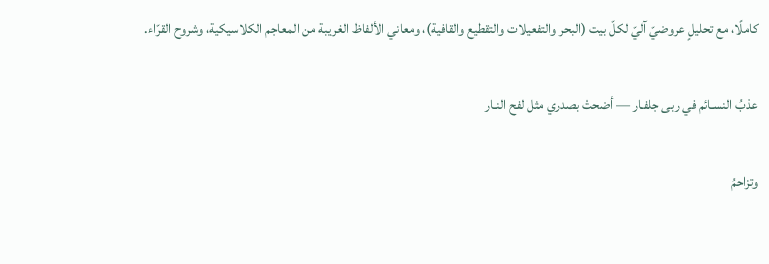كاملًا، مع تحليلٍ عروضيّ آليّ لكلّ بيت (البحر والتفعيلات والتقطيع والقافية)، ومعاني الألفاظ الغريبة من المعاجم الكلاسيكية، وشروح القرّاء.

عذبُ النسـائم في ربى جلفـار — أضحتْ بصدري مثل لفح النـار

وتزاحمُ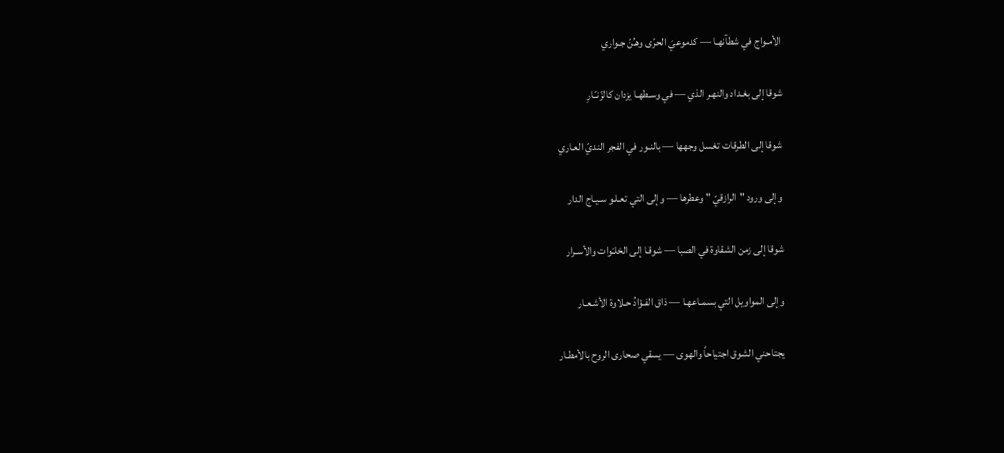الأمـواج في شطآنهـا — كدموعيَ الحرّى وهـُنّ جـواري

شوقا إلى بغـداد والنهـر الذي — في وسـطهـا يزدان كالزّنـّـارِ

شوقا إلى الطرقات تغسل وجهها — بالنـور في الفجر النديّ العـاري

وإلى ورود "الرازقيّ " وعطرها — وإلى التي تعـلـو سـيـاج الدار

شوقا إلى زمن الشقاوة في الصبا — شوقـا إلى الخلـْوات والأسـرار

وإلى المواويل التي بسمـاعهـا — ذاق الفـؤادُ حـلاوة الأشـعـار

يجتاحني الشوق اجتياحاً والهوى — يسقي صحارى الروح بالأمطـار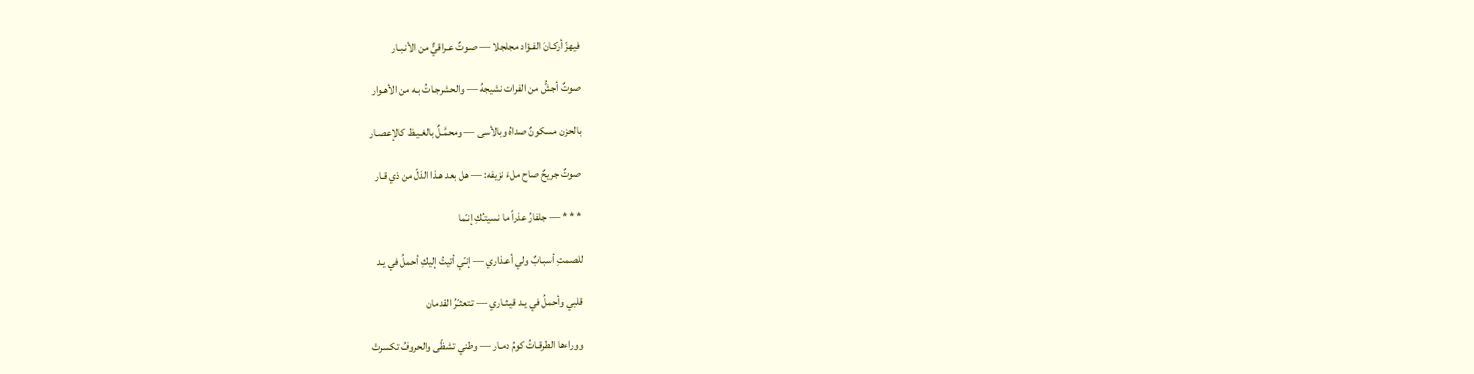فيهزّ أركـانَ الفـؤاد مجلجلا — صـوتٌ عـراقيٌّ من الأنـبـار

صوتٌ أجشُّ من الفرات نشيجهُ — والحشرجـاتُ بـه من الأهـوار

بالحزن مسكونٌ صداهُ وبالأسى — ومحمَّـلٌ بالغـيـظ كالإعصـار

صوتٌ جريحٌ صاح ملءَ نزيفه: — هل بعد هـذا الذلّ من ذي قـار

* * * — جلفارُ عذراً ما نسيتـُكِ إنـّما

للصمتِ أسبـابٌ ولي أعـذاري — إنـّي أتيتُ إليكِ أحملُ في يـد

قلبي وأحملُ في يـد قيـثـاري — تـتعثـّرُ القدمان

ووراءها الطرقـاتُ كومُ دمـار — وطني تشظّى والحروفُ تكسرتْ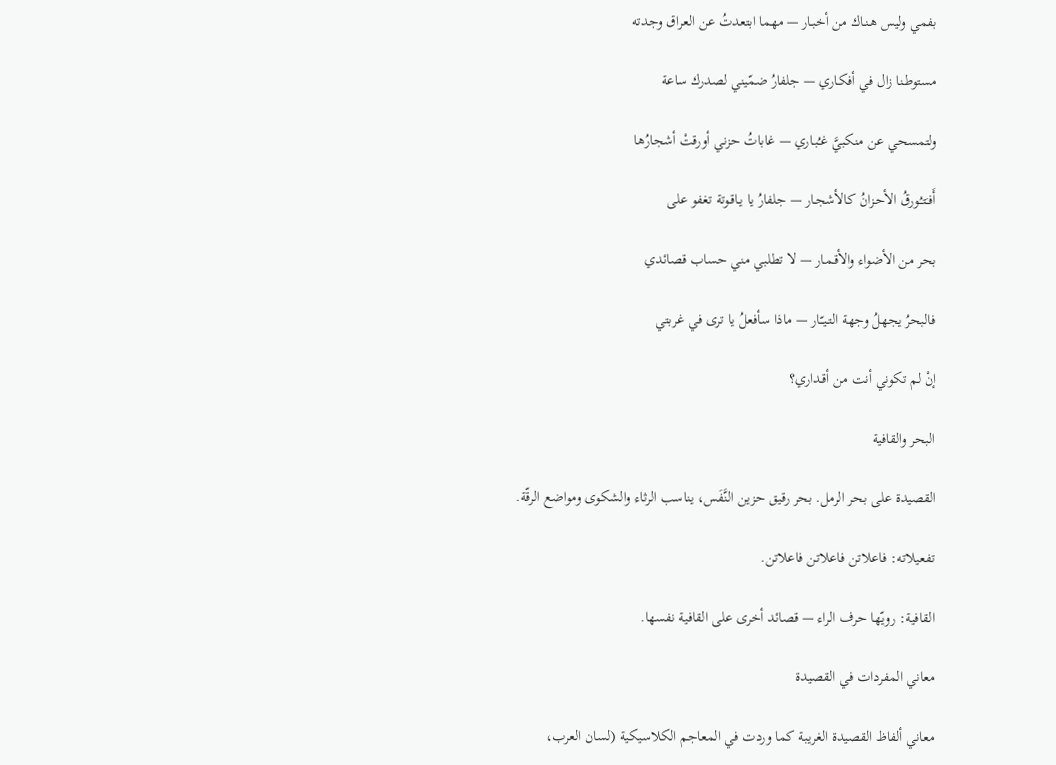بفمي وليس هـنـاك من أخبـار — مهما ابتعدتُ عن العراق وجدته

مستوطـنا زال في أفكـاري — جلفارُ ضمّيني لصدرك ساعة

ولتمسحي عن منكبيَّ غـُبـاري — غاباتُ حزني أورقتْ أشجارُها

أَفـَتـُورقُ الأحـزانُ كالأشجـار — جلفارُ يا يـاقـوتة تغفو على

بحر من الأضواء والأقـمـار — لا تطلبي مني حساب قصائدي

فالبحرُ يجهلُ وجهة التـيـّـار — ماذا سأفعلُ يا ترى في غربتي

إنْ لم تكوني أنت من أقـداري؟

البحر والقافية

القصيدة على بحر الرمل. بحر رقيق حزين النَّفَس، يناسب الرثاء والشكوى ومواضع الرقّة.

تفعيلاته: فاعلاتن فاعلاتن فاعلاتن.

القافية: رويّها حرف الراء — قصائد أخرى على القافية نفسها.

معاني المفردات في القصيدة

معاني ألفاظ القصيدة الغريبة كما وردت في المعاجم الكلاسيكية (لسان العرب،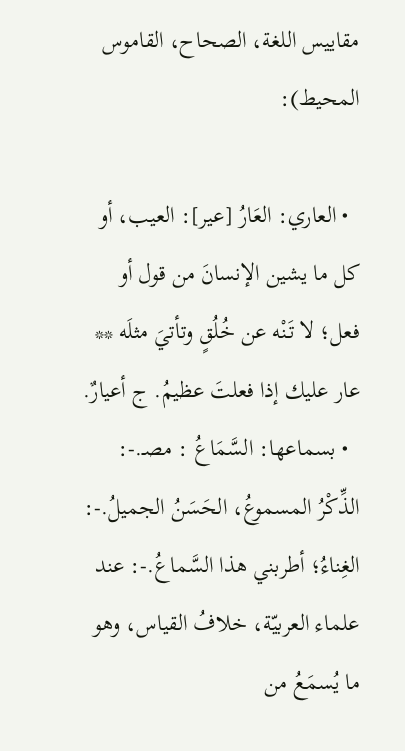مقاييس اللغة، الصحاح، القاموس المحيط):

  • العاري: العَارُ [عير]: العيب، أو كل ما يشين الإنسانَ من قول أو فعل؛ لا تَنْه عن خُلُقٍ وتأتيَ مثلَه ** عار عليك إذا فعلتَ عظيمُ. ج أعيارٌ.
  • بسماعها: السَّمَاعُ : مصـ.-: الذِّكْرُ المسموعُ، الحَسَنُ الجميلُ.-: الغِناءُ؛ أطربني هذا السَّماعُ.-: عند علماء العربيّة، خلافُ القياس، وهو ما يُسمَعُ من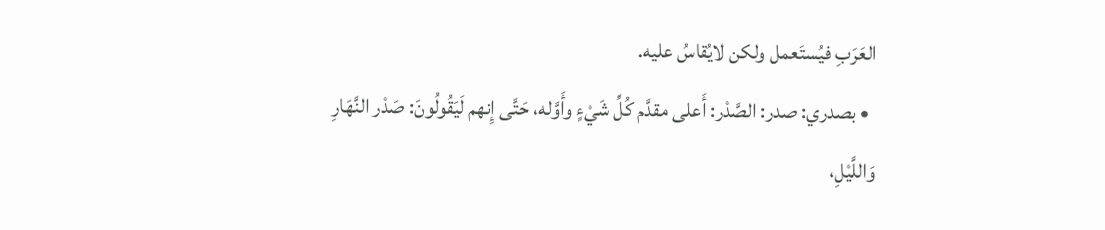العَرَبِ فيُستَعمل ولكن لايُقاسُ عليه.
  • بصدري: صدر: الصَّدْر: أَعلى مقدَّم كُلِّ شَيْءٍ وأَوَّله، حَتَّى إِنهم لَيَقُولُونَ: صَدْر النَّهَارِ وَاللَّيْلِ،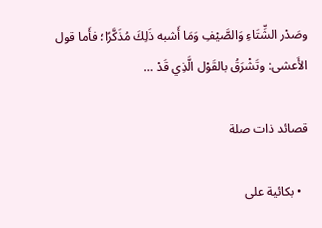وصَدْر الشِّتَاءِ وَالصَّيْفِ وَمَا أَشبه ذَلِكَ مُذَكَّرًا؛ فأَما قول الأَعشى: وتَشْرَقُ بالقَوْل الَّذِي قَدْ …

قصائد ذات صلة

  • بكائية على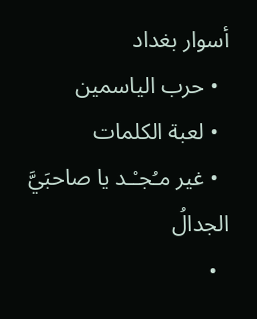أسوار بغداد
  • حرب الياسمين
  • لعبة الكلمات
  • غير مـُجـْـد يا صاحبَيَّ الجدالُ
  •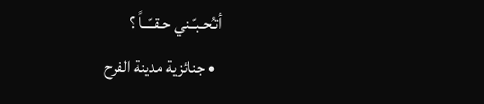أتـُحـبـّـني حـقــّــاً ؟
  • جنائزية مدينة الفرح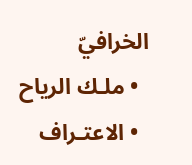الخرافيّ
  • ملـك الرياح
  • الاعتـراف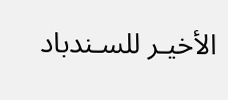الأخيـر للسـندباد